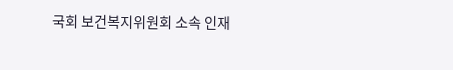국회 보건복지위원회 소속 인재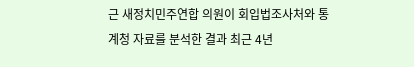근 새정치민주연합 의원이 회입법조사처와 통계청 자료를 분석한 결과 최근 4년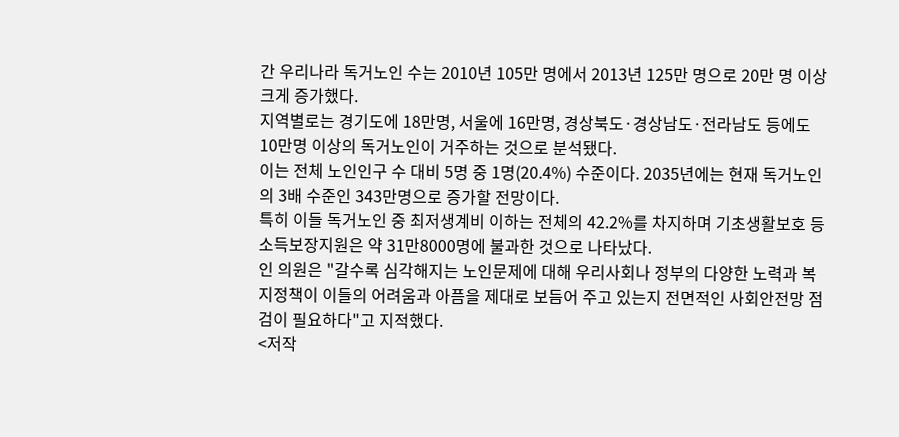간 우리나라 독거노인 수는 2010년 105만 명에서 2013년 125만 명으로 20만 명 이상 크게 증가했다.
지역별로는 경기도에 18만명, 서울에 16만명, 경상북도·경상남도·전라남도 등에도 10만명 이상의 독거노인이 거주하는 것으로 분석됐다.
이는 전체 노인인구 수 대비 5명 중 1명(20.4%) 수준이다. 2035년에는 현재 독거노인의 3배 수준인 343만명으로 증가할 전망이다.
특히 이들 독거노인 중 최저생계비 이하는 전체의 42.2%를 차지하며 기초생활보호 등 소득보장지원은 약 31만8000명에 불과한 것으로 나타났다.
인 의원은 "갈수록 심각해지는 노인문제에 대해 우리사회나 정부의 다양한 노력과 복지정책이 이들의 어려움과 아픔을 제대로 보듬어 주고 있는지 전면적인 사회안전망 점검이 필요하다"고 지적했다.
<저작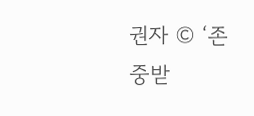권자 © ‘존중받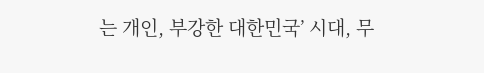는 개인, 부강한 대한민국’ 시대, 무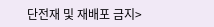단전재 및 재배포 금지>